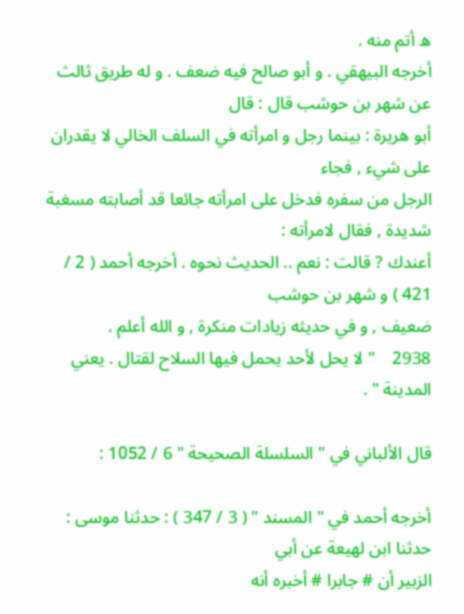ه أتم منه .
أخرجه البيهقي . و أبو صالح فيه ضعف . و له طريق ثالث عن شهر بن حوشب قال : قال
أبو هريرة : بينما رجل و امرأته في السلف الخالي لا يقدران على شيء , فجاء
الرجل من سفره فدخل على امرأته جائعا قد أصابته مسغبة شديدة , فقال لامرأته :
أعندك ? قالت : نعم .. الحديث نحوه . أخرجه أحمد ( 2 / 421 ) و شهر بن حوشب
ضعيف , و في حديثه زيادات منكرة , و الله أعلم .
2938    " لا يحل لأحد يحمل فيها السلاح لقتال . يعني المدينة " .

قال الألباني في " السلسلة الصحيحة " 6 / 1052 :

أخرجه أحمد في " المسند " ( 3 / 347 ) : حدثنا موسى : حدثنا ابن لهيعة عن أبي
الزبير أن # جابرا # أخبره أنه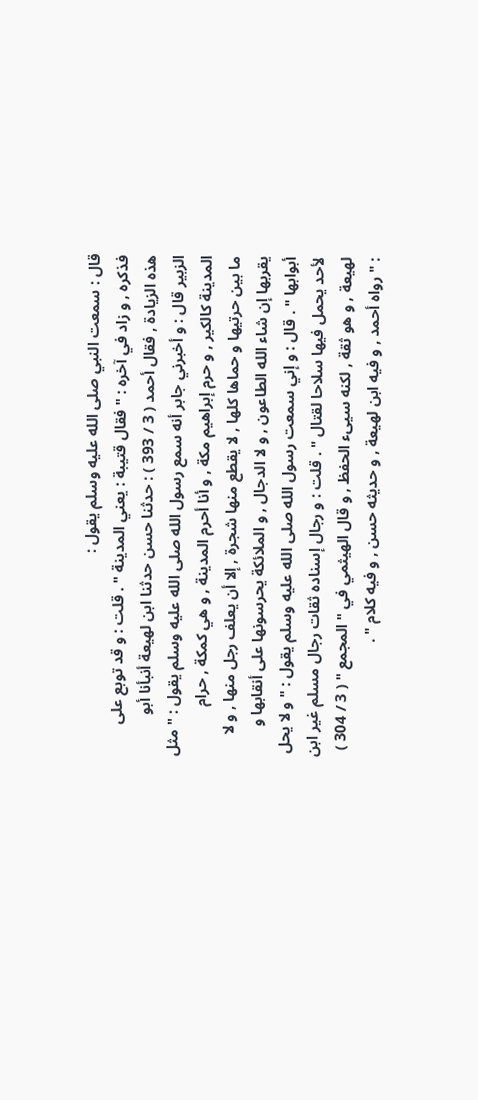قال : سمعت النبي صلى الله عليه وسلم يقول :
فذكره , و زاد في آخره : " فقال قتيبة : يعني المدينة " . قلت : و قد توبع على
هذه الزيادة , فقال أحمد ( 3 / 393 ) : حدثنا حسن حدثنا ابن لهيعة أنبأنا أبو
الزبير قال : و أخبرني جابر أنه سمع رسول الله صلى الله عليه وسلم يقول : " مثل
المدينة كالكير , و حرم إبراهيم مكة , و أنا أحرم المدينة , و هي كمكة , حرام
ما بين حرتيها و حماها كلها , لا يقطع منها شجرة , إلا أن يعلف رجل منها , و لا
يقربها إن شاء الله الطاعون , و لا الدجال , و الملائكة يحرسونها على أنقابها و
أبوابها " . قال : و إني سمعت رسول الله صلى الله عليه وسلم يقول : " و لا يحل
لأحد يحمل فيها سلاحا لقتال " . قلت : و رجال إسناده ثقات رجال مسلم غير ابن
لهيعة , و هو ثقة , لكنه سيىء الحفظ , و قال الهيثمي في " المجمع " ( 3 / 304 )
: " رواه أحمد , و فيه ابن لهيعة , و حديثه حسن , و فيه كلام " .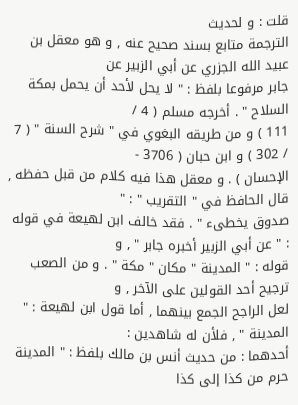قلت : و لحديث
الترجمة متابع بسند صحيح عنه , و هو معقل بن عبيد الله الجزري عن أبي الزبير عن
جابر مرفوعا بلفظ : " لا يحل لأحد أن يحمل بمكة السلاح " . أخرجه مسلم ( 4 /
111 ) و من طريقه البغوي في " شرح السنة " ( 7 / 302 ) و ابن حبان ( 3706 -
الإحسان ) . و معقل هذا فيه كلام من قبل حفظه , قال الحافظ في " التقريب " : "
صدوق يخطىء " . فقد خالف ابن لهيعة في قوله : " عن أبي الزبير أخبره جابر " , و
قوله : " المدينة " مكان " مكة " . و من الصعب ترجيح أحد القولين على الآخر , و
لعل الراجح الجمع بينهما , أما قول ابن لهيعة : " المدينة " , فلأن له شاهدين :
أحدهما : من حديث أنس بن مالك بلفظ : " المدينة حرم من كذا إلى كذا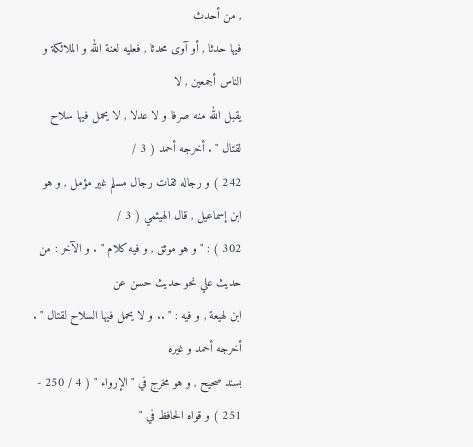, من أحدث
فيها حدثا , أو آوى محدثا , فعليه لعنة الله و الملائكة و الناس أجمعين , لا
يقبل الله منه صرفا و لا عدلا , لا يحمل فيها سلاح لقتال " . أخرجه أحمد ( 3 /
242 ) و رجاله ثقات رجال مسلم غير مؤمل , و هو ابن إسماعيل , قال الهيثمي ( 3 /
302 ) : " و هو موثق , و فيه كلام " . و الآخر : من حديث علي نحو حديث حسن عن
ابن لهيعة , و فيه : " .. و لا يحمل فيها السلاح لقتال " . أخرجه أحمد و غيره
بسند صحيح , و هو مخرج في " الإرواء " ( 4 / 250 - 251 ) و قواه الحافظ في "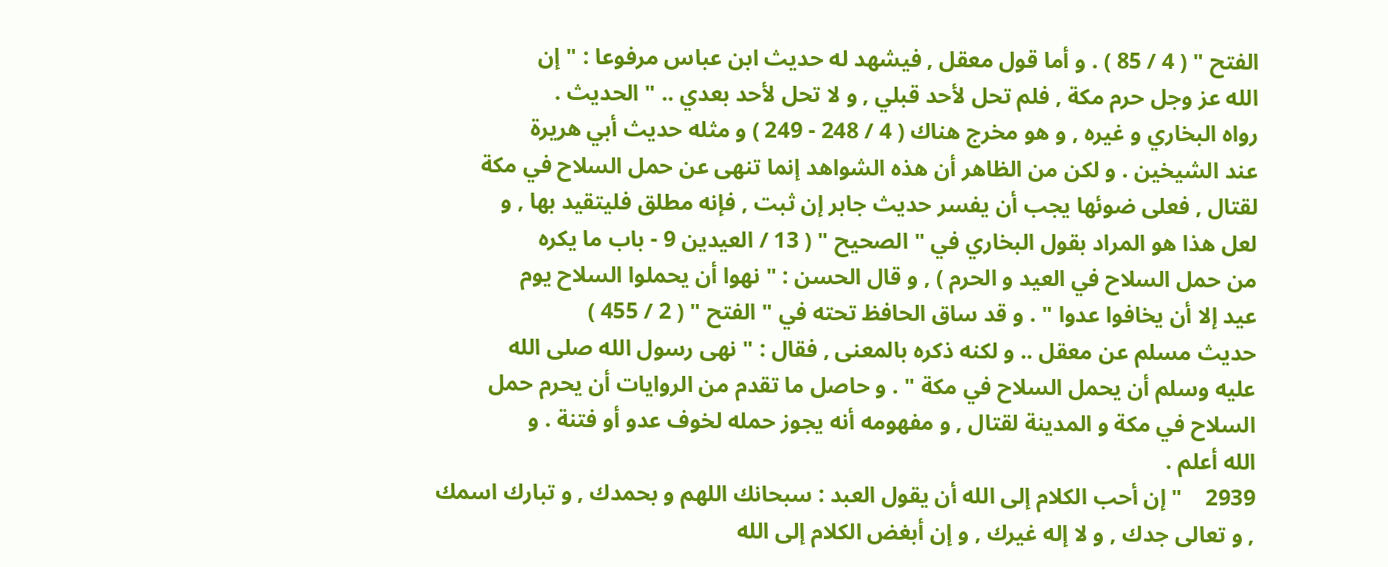الفتح " ( 4 / 85 ) . و أما قول معقل , فيشهد له حديث ابن عباس مرفوعا : " إن
الله عز وجل حرم مكة , فلم تحل لأحد قبلي , و لا تحل لأحد بعدي .. " الحديث .
رواه البخاري و غيره , و هو مخرج هناك ( 4 / 248 - 249 ) و مثله حديث أبي هريرة
عند الشيخين . و لكن من الظاهر أن هذه الشواهد إنما تنهى عن حمل السلاح في مكة
لقتال , فعلى ضوئها يجب أن يفسر حديث جابر إن ثبت , فإنه مطلق فليتقيد بها , و
لعل هذا هو المراد بقول البخاري في " الصحيح " ( 13 / العيدين 9 - باب ما يكره
من حمل السلاح في العيد و الحرم ) , و قال الحسن : " نهوا أن يحملوا السلاح يوم
عيد إلا أن يخافوا عدوا " . و قد ساق الحافظ تحته في " الفتح " ( 2 / 455 )
حديث مسلم عن معقل .. و لكنه ذكره بالمعنى , فقال : " نهى رسول الله صلى الله
عليه وسلم أن يحمل السلاح في مكة " . و حاصل ما تقدم من الروايات أن يحرم حمل
السلاح في مكة و المدينة لقتال , و مفهومه أنه يجوز حمله لخوف عدو أو فتنة . و
الله أعلم .
2939    " إن أحب الكلام إلى الله أن يقول العبد : سبحانك اللهم و بحمدك , و تبارك اسمك
, و تعالى جدك , و لا إله غيرك , و إن أبغض الكلام إلى الله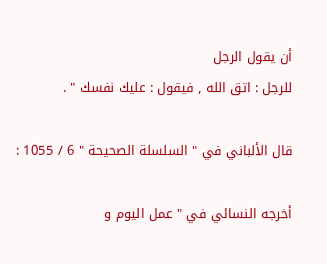أن يقول الرجل
للرجل : اتق الله , فيقول : عليك نفسك " .

قال الألباني في " السلسلة الصحيحة " 6 / 1055 :

أخرجه النسائي في " عمل اليوم و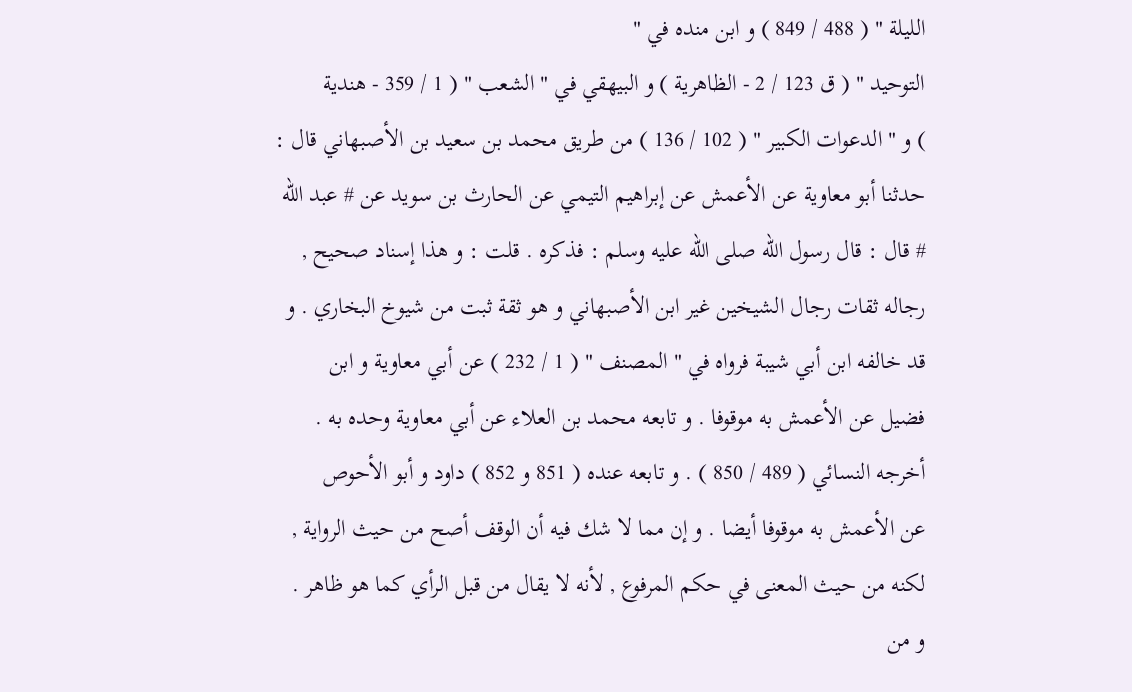الليلة " ( 488 / 849 ) و ابن منده في "
التوحيد " ( ق 123 / 2 - الظاهرية ) و البيهقي في " الشعب " ( 1 / 359 - هندية
) و " الدعوات الكبير " ( 102 / 136 ) من طريق محمد بن سعيد بن الأصبهاني قال :
حدثنا أبو معاوية عن الأعمش عن إبراهيم التيمي عن الحارث بن سويد عن # عبد الله
# قال : قال رسول الله صلى الله عليه وسلم : فذكره . قلت : و هذا إسناد صحيح ,
رجاله ثقات رجال الشيخين غير ابن الأصبهاني و هو ثقة ثبت من شيوخ البخاري . و
قد خالفه ابن أبي شيبة فرواه في " المصنف " ( 1 / 232 ) عن أبي معاوية و ابن
فضيل عن الأعمش به موقوفا . و تابعه محمد بن العلاء عن أبي معاوية وحده به .
أخرجه النسائي ( 489 / 850 ) . و تابعه عنده ( 851 و 852 ) داود و أبو الأحوص
عن الأعمش به موقوفا أيضا . و إن مما لا شك فيه أن الوقف أصح من حيث الرواية ,
لكنه من حيث المعنى في حكم المرفوع , لأنه لا يقال من قبل الرأي كما هو ظاهر .
و من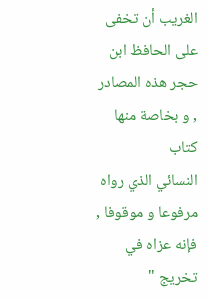الغريب أن تخفى على الحافظ ابن حجر هذه المصادر , و بخاصة منها كتاب
النسائي الذي رواه مرفوعا و موقوفا , فإنه عزاه في تخريج "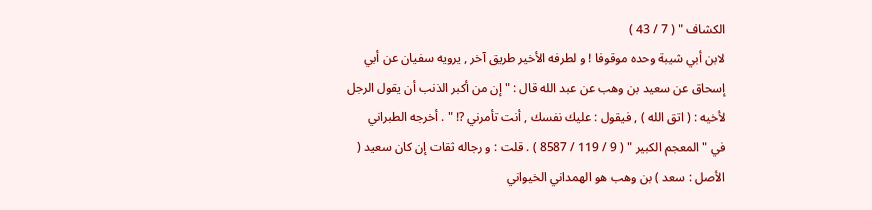الكشاف " ( 7 / 43 )
لابن أبي شيبة وحده موقوفا ! و لطرفه الأخير طريق آخر , يرويه سفيان عن أبي
إسحاق عن سعيد بن وهب عن عبد الله قال : " إن من أكبر الذنب أن يقول الرجل
لأخيه : ( اتق الله ) , فيقول : عليك نفسك , أنت تأمرني ?! " . أخرجه الطبراني
في " المعجم الكبير " ( 9 / 119 / 8587 ) . قلت : و رجاله ثقات إن كان سعيد (
الأصل : سعد ) بن وهب هو الهمداني الخيواني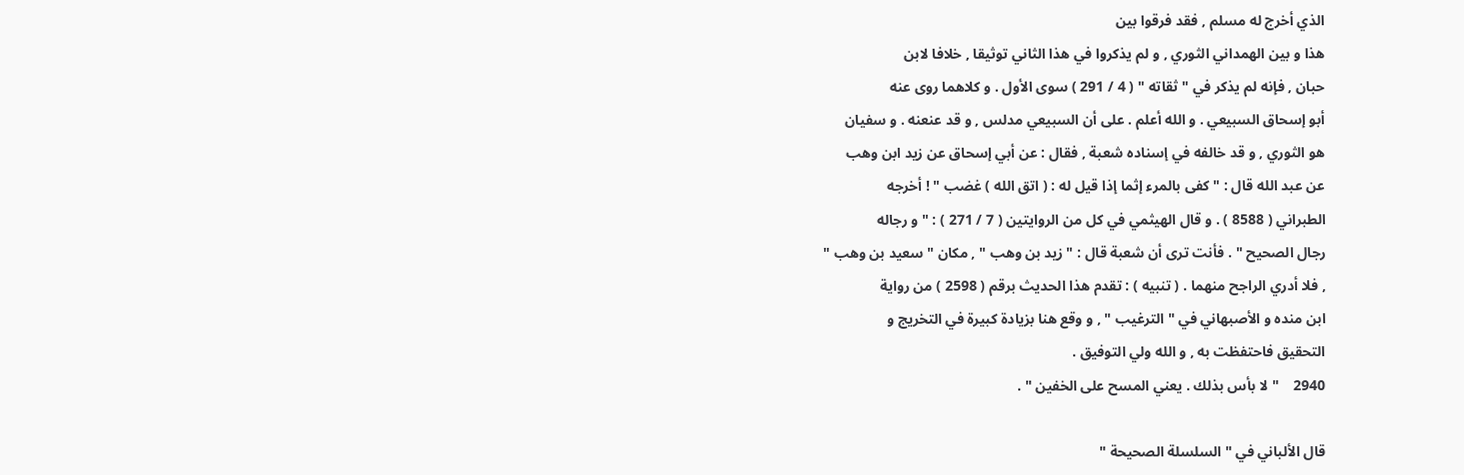الذي أخرج له مسلم , فقد فرقوا بين
هذا و بين الهمداني الثوري , و لم يذكروا في هذا الثاني توثيقا , خلافا لابن
حبان , فإنه لم يذكر في " ثقاته " ( 4 / 291 ) سوى الأول . و كلاهما روى عنه
أبو إسحاق السبيعي . و الله أعلم . على أن السبيعي مدلس , و قد عنعنه . و سفيان
هو الثوري , و قد خالفه في إسناده شعبة , فقال : عن أبي إسحاق عن زيد ابن وهب
عن عبد الله قال : " كفى بالمرء إثما إذا قيل له : ( اتق الله ) غضب " ! أخرجه
الطبراني ( 8588 ) . و قال الهيثمي في كل من الروايتين ( 7 / 271 ) : " و رجاله
رجال الصحيح " . فأنت ترى أن شعبة قال : " زيد بن وهب " , مكان " سعيد بن وهب "
, فلا أدري الراجح منهما . ( تنبيه ) : تقدم هذا الحديث برقم ( 2598 ) من رواية
ابن منده و الأصبهاني في " الترغيب " , و وقع هنا بزيادة كبيرة في التخريج و
التحقيق فاحتفظت به , و الله ولي التوفيق .
2940    " لا بأس بذلك . يعني المسح على الخفين " .

قال الألباني في " السلسلة الصحيحة "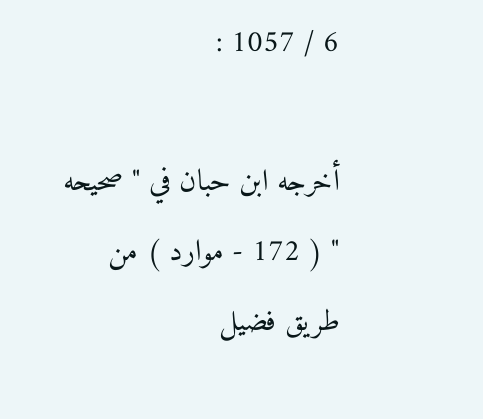6 / 1057 :

أخرجه ابن حبان في " صحيحه " ( 172 - موارد ) من طريق فضيل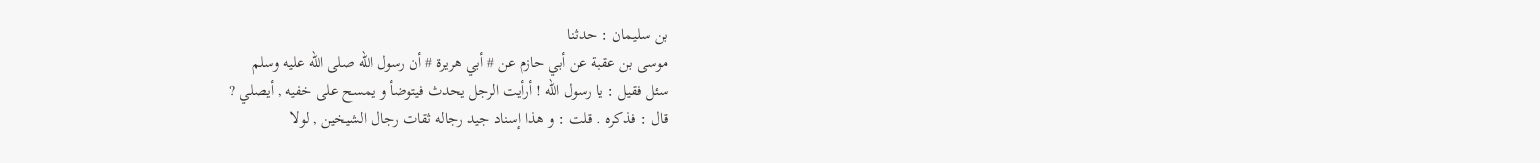بن سليمان : حدثنا
موسى بن عقبة عن أبي حازم عن # أبي هريرة # أن رسول الله صلى الله عليه وسلم
سئل فقيل : يا رسول الله ! أرأيت الرجل يحدث فيتوضأ و يمسح على خفيه , أيصلي ?
قال : فذكره . قلت : و هذا إسناد جيد رجاله ثقات رجال الشيخين , لولا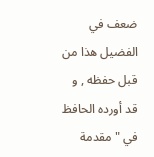ضعف في
الفضيل هذا من قبل حفظه , و قد أورده الحافظ في " مقدمة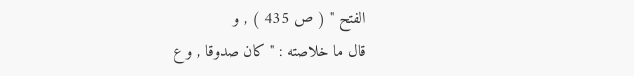الفتح " ( ص 435 ) , و
قال ما خلاصته : " كان صدوقا , و ع